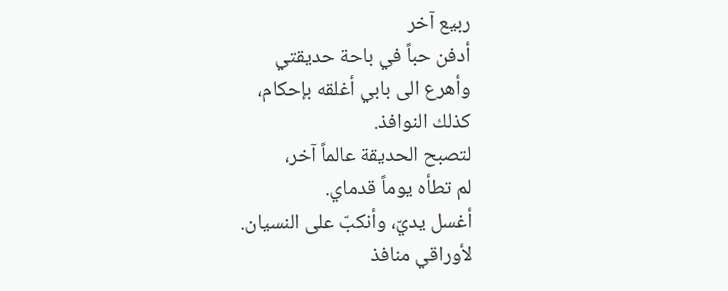ربيع آخر
أدفن حباً في باحة حديقتي
وأهرع الى بابي أغلقه بإحكام،
كذلك النوافذ.
لتصبح الحديقة عالماً آخر،
لم تطأه يوماً قدماي.
أغسل يديّ، وأنكبّ على النسيان.
لأوراقي منافذ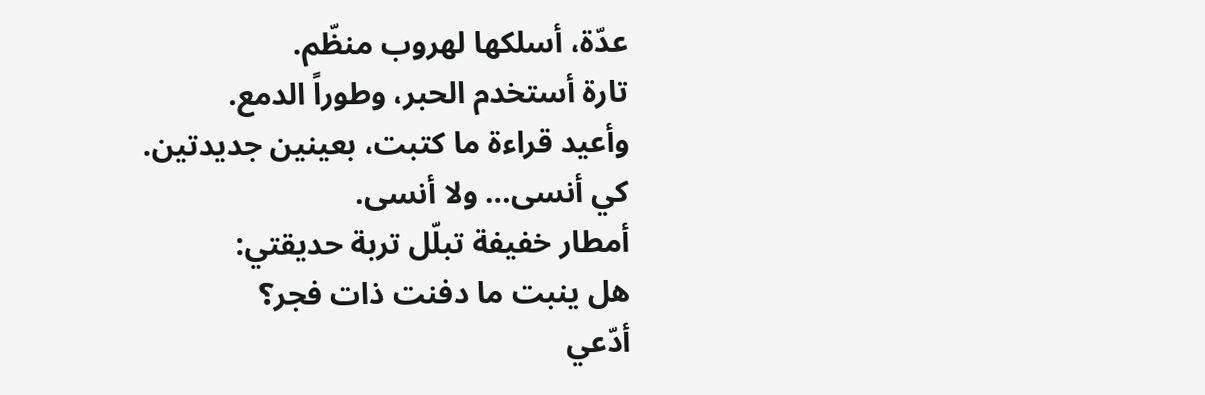عدّة، أسلكها لهروب منظّم.
تارة أستخدم الحبر، وطوراً الدمع.
وأعيد قراءة ما كتبت، بعينين جديدتين.
كي أنسى… ولا أنسى.
أمطار خفيفة تبلّل تربة حديقتي:
هل ينبت ما دفنت ذات فجر؟
أدّعي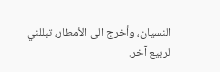النسيان، وأخرج الى الأمطار، تبللني
لربيع آخر.